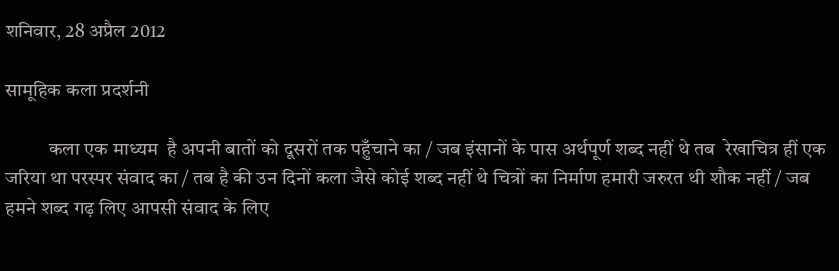शनिवार, 28 अप्रैल 2012

सामूहिक कला प्रदर्शनी

           कला एक माध्यम  है अपनी बातों को दूसरों तक पहुँचाने का / जब इंसानों के पास अर्थपूर्ण शब्द नहीं थे तब  रेखाचित्र हीं एक जरिया था परस्पर संवाद का / तब है की उन दिनों कला जैसे कोई शब्द नहीं थे चित्रों का निर्माण हमारी जरुरत थी शौक नहीं / जब हमने शब्द गढ़ लिए आपसी संवाद के लिए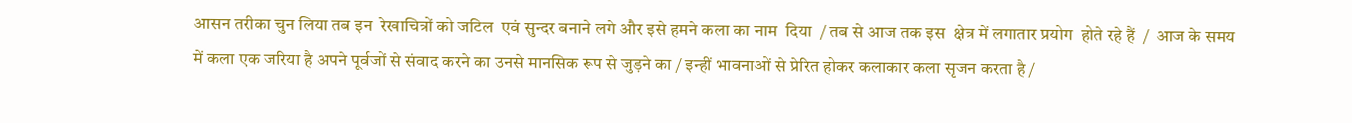आसन तरीका चुन लिया तब इन  रेखाचित्रों को जटिल  एवं सुन्दर बनाने लगे और इसे हमने कला का नाम  दिया  / तब से आज तक इस  क्षेत्र में लगातार प्रयोग  होते रहे हैं  /  आज के समय में कला एक जरिया है अपने पूर्वजों से संवाद करने का उनसे मानसिक रूप से जुड़ने का / इन्हीं भावनाओं से प्रेरित होकर कलाकार कला सृजन करता है /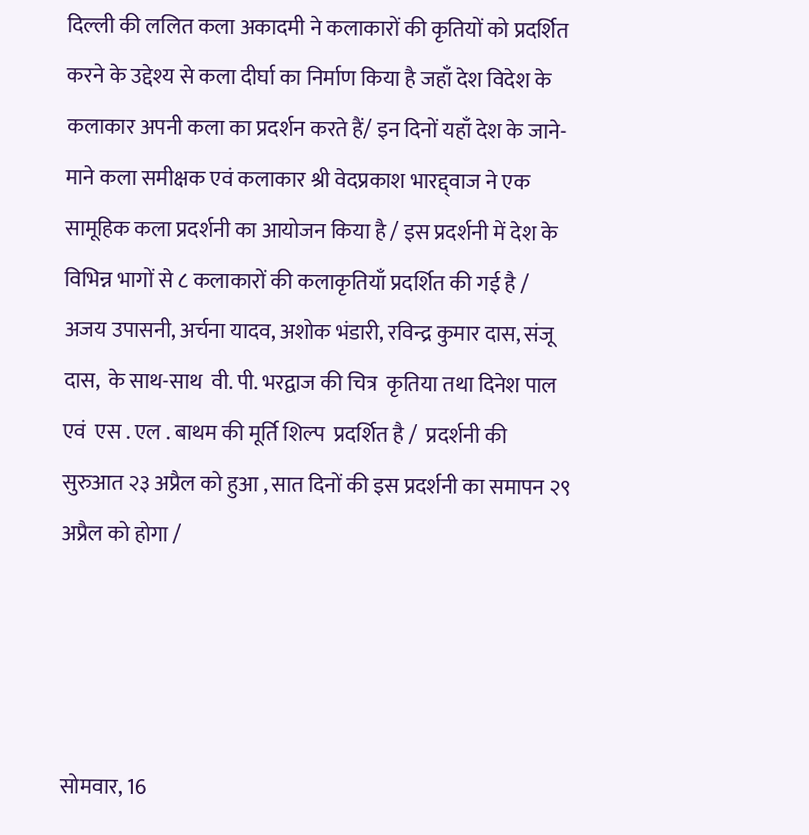दिल्ली की ललित कला अकादमी ने कलाकारों की कृतियों को प्रदर्शित करने के उद्देश्य से कला दीर्घा का निर्माण किया है जहाँ देश विदेश के कलाकार अपनी कला का प्रदर्शन करते हैं/ इन दिनों यहाँ देश के जाने-माने कला समीक्षक एवं कलाकार श्री वेदप्रकाश भारद्द्वाज ने एक सामूहिक कला प्रदर्शनी का आयोजन किया है / इस प्रदर्शनी में देश के विभिन्न भागों से ८ कलाकारों की कलाकृतियाँ प्रदर्शित की गई है / अजय उपासनी, अर्चना यादव, अशोक भंडारी, रविन्द्र कुमार दास, संजू दास,  के साथ-साथ  वी. पी. भरद्वाज की चित्र  कृतिया तथा दिनेश पाल एवं  एस . एल . बाथम की मूर्ति शिल्प  प्रदर्शित है /  प्रदर्शनी की सुरुआत २३ अप्रैल को हुआ , सात दिनों की इस प्रदर्शनी का समापन २९ अप्रैल को होगा /




सोमवार, 16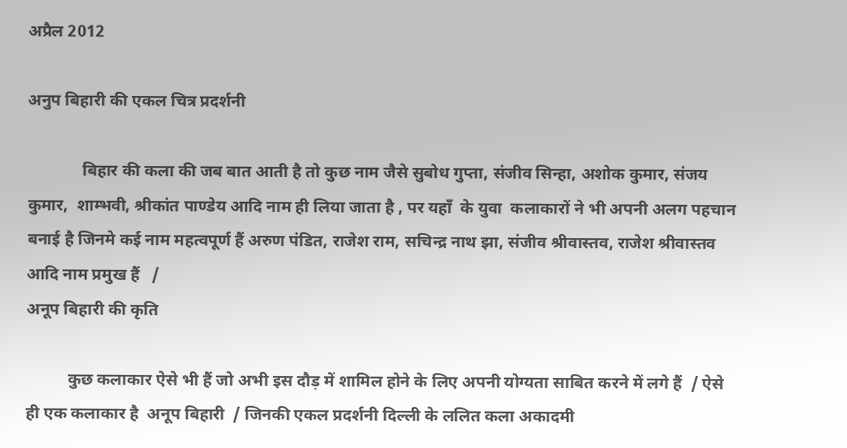अप्रैल 2012

अनुप बिहारी की एकल चित्र प्रदर्शनी

             बिहार की कला की जब बात आती है तो कुछ नाम जैसे सुबोध गुप्ता, संजीव सिन्हा, अशोक कुमार, संजय कुमार,  शाम्भवी, श्रीकांत पाण्डेय आदि नाम ही लिया जाता है , पर यहाँ  के युवा  कलाकारों ने भी अपनी अलग पहचान बनाई है जिनमे कई नाम महत्वपूर्ण हैं अरुण पंडित, राजेश राम, सचिन्द्र नाथ झा, संजीव श्रीवास्तव, राजेश श्रीवास्तव आदि नाम प्रमुख हैं   /
अनूप बिहारी की कृति

          कुछ कलाकार ऐसे भी हैं जो अभी इस दौड़ में शामिल होने के लिए अपनी योग्यता साबित करने में लगे हैं  / ऐसे ही एक कलाकार है  अनूप बिहारी  / जिनकी एकल प्रदर्शनी दिल्ली के ललित कला अकादमी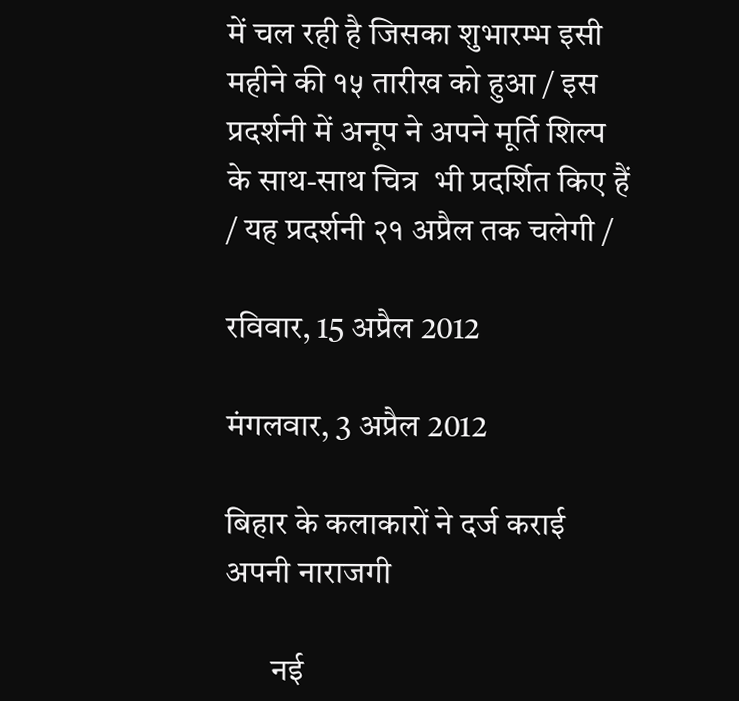में चल रही है जिसका शुभारम्भ इसी महीने की १५ तारीख को हुआ / इस प्रदर्शनी में अनूप ने अपने मूर्ति शिल्प के साथ-साथ चित्र  भी प्रदर्शित किए हैं / यह प्रदर्शनी २१ अप्रैल तक चलेगी /

रविवार, 15 अप्रैल 2012

मंगलवार, 3 अप्रैल 2012

बिहार के कलाकारों ने दर्ज कराई अपनी नाराजगी

       नई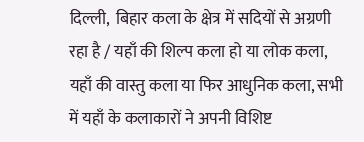दिल्ली,  बिहार कला के क्षेत्र में सदियों से अग्रणी रहा है / यहाँ की शिल्प कला हो या लोक कला, यहाँ की वास्तु कला या फिर आधुनिक कला, सभी में यहाँ के कलाकारों ने अपनी विशिष्ट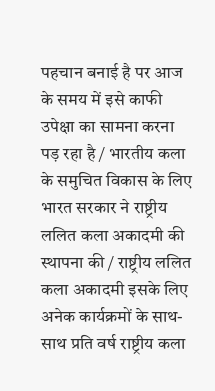पहचान बनाई है पर आज के समय में इसे काफी उपेक्षा का सामना करना पड़ रहा है / भारतीय कला के समुचित विकास के लिए भारत सरकार ने राष्ट्रीय ललित कला अकादमी की स्थापना की / राष्ट्रीय ललित कला अकादमी इसके लिए अनेक कार्यक्रमों के साथ-साथ प्रति वर्ष राष्ट्रीय कला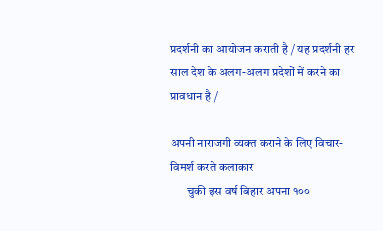प्रदर्शनी का आयोजन कराती है / यह प्रदर्शनी हर साल देश के अलग-अलग प्रदेशों में करने का प्रावधान है /

अपनी नाराजगी व्यक्त कराने के लिए विचार-विमर्श करते कलाकार
       चुकी इस वर्ष बिहार अपना १००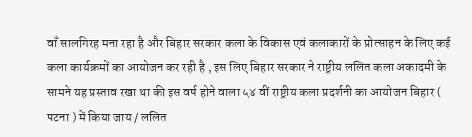वाँ सालगिरह मना रहा है और बिहार सरकार कला के विकास एवं कलाकारों के प्रोत्साहन के लिए कई कला कार्यक्रमों का आयोजन कर रही है , इस लिए बिहार सरकार ने राष्ट्रीय ललित कला अकादमी के सामने यह प्रस्ताव रखा था की इस वर्ष होने वाला ५४ वीं राष्ट्रीय कला प्रदर्शनी का आयोजन बिहार ( पटना ) में किया जाय / ललित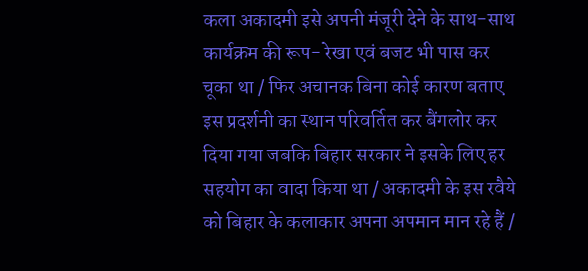कला अकादमी इसे अपनी मंजूरी देने के साथ-साथ कार्यक्रम की रूप- रेखा एवं बजट भी पास कर चूका था / फिर अचानक बिना कोई कारण बताए इस प्रदर्शनी का स्थान परिवर्तित कर बैंगलोर कर दिया गया जबकि बिहार सरकार ने इसके लिए हर सहयोग का वादा किया था / अकादमी के इस रवैये को बिहार के कलाकार अपना अपमान मान रहे हैं /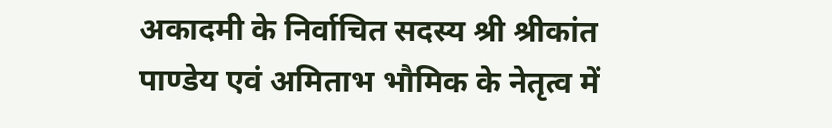अकादमी के निर्वाचित सदस्य श्री श्रीकांत पाण्डेय एवं अमिताभ भौमिक के नेतृत्व में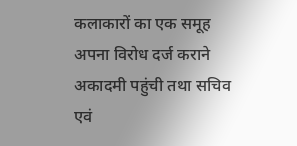कलाकारों का एक समूह अपना विरोध दर्ज कराने अकादमी पहुंची तथा सचिव एवं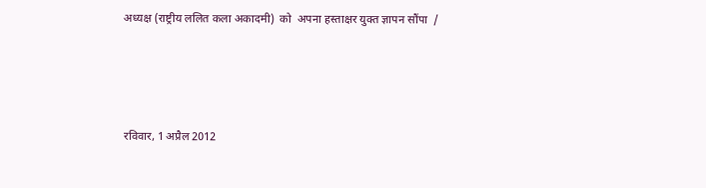अध्यक्ष (राष्ट्रीय ललित कला अकादमी)  को  अपना हस्ताक्षर युक्त ज्ञापन सौंपा  /




रविवार, 1 अप्रैल 2012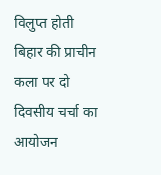विलुप्त होती बिहार की प्राचीन कला पर दो दिवसीय चर्चा का आयोजन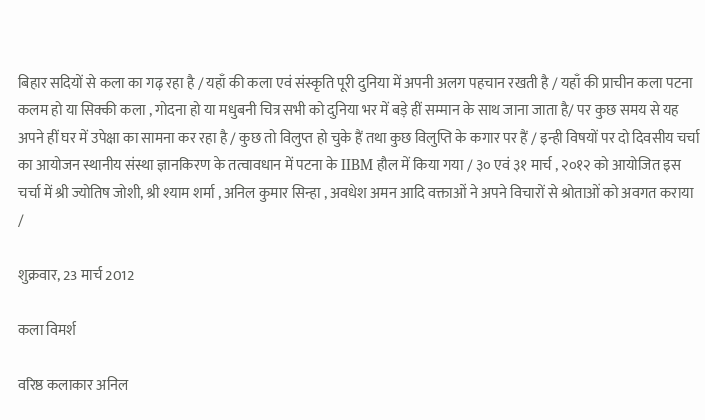बिहार सदियों से कला का गढ़ रहा है / यहाँ की कला एवं संस्कृति पूरी दुनिया में अपनी अलग पहचान रखती है / यहाँ की प्राचीन कला पटना कलम हो या सिक्की कला , गोदना हो या मधुबनी चित्र सभी को दुनिया भर में बड़े हीं सम्मान के साथ जाना जाता है/ पर कुछ समय से यह अपने हीं घर में उपेक्षा का सामना कर रहा है / कुछ तो विलुप्त हो चुके हैं तथा कुछ विलुप्ति के कगार पर हैं / इन्ही विषयों पर दो दिवसीय चर्चा का आयोजन स्थानीय संस्था ज्ञानकिरण के तत्वावधान में पटना के IIBM हौल में किया गया / ३० एवं ३१ मार्च , २०१२ को आयोजित इस चर्चा में श्री ज्योतिष जोशी, श्री श्याम शर्मा , अनिल कुमार सिन्हा , अवधेश अमन आदि वक्ताओं ने अपने विचारों से श्रोताओं को अवगत कराया /

शुक्रवार, 23 मार्च 2012

कला विमर्श

वरिष्ठ कलाकार अनिल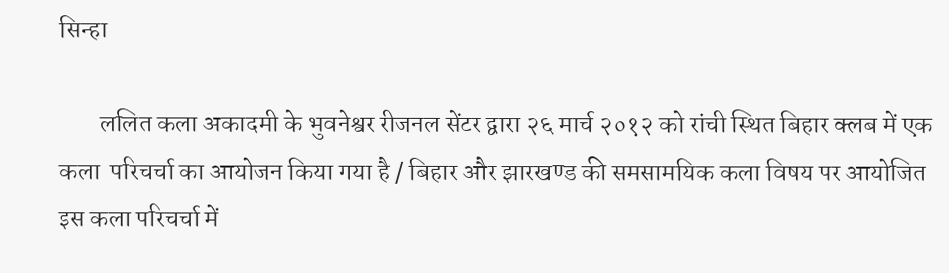सिन्हा

        ललित कला अकादमी के भुवनेश्वर रीजनल सेंटर द्वारा २६ मार्च २०१२ को रांची स्थित बिहार क्लब में एक कला  परिचर्चा का आयोजन किया गया है / बिहार और झारखण्ड की समसामयिक कला विषय पर आयोजित इस कला परिचर्चा में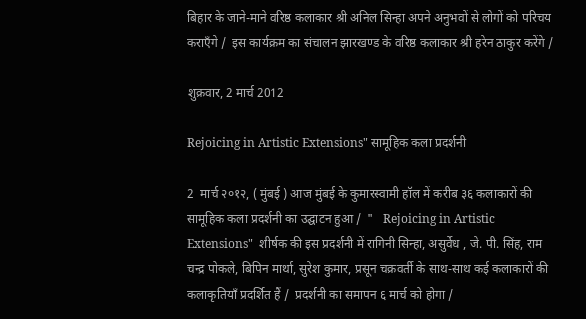बिहार के जाने-माने वरिष्ठ कलाकार श्री अनिल सिन्हा अपने अनुभवों से लोगों को परिचय कराएँगे /  इस कार्यक्रम का संचालन झारखण्ड के वरिष्ठ कलाकार श्री हरेन ठाकुर करेंगे /

शुक्रवार, 2 मार्च 2012

Rejoicing in Artistic Extensions" सामूहिक कला प्रदर्शनी

2  मार्च २०१२, ( मुंबई ) आज मुंबई के कुमारस्वामी हॉल में करीब ३६ कलाकारों की सामूहिक कला प्रदर्शनी का उद्घाटन हुआ /  "   Rejoicing in Artistic Extensions"  शीर्षक की इस प्रदर्शनी में रागिनी सिन्हा, असुर्वेध , जे. पी. सिंह, राम चन्द्र पोकले, बिपिन मार्था, सुरेश कुमार, प्रसून चक्रवर्ती के साथ-साथ कई कलाकारों की कलाकृतियाँ प्रदर्शित हैं /  प्रदर्शनी का समापन ६ मार्च को होगा /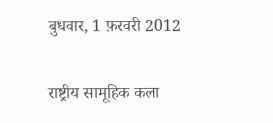बुधवार, 1 फ़रवरी 2012

राष्ट्रीय सामूहिक कला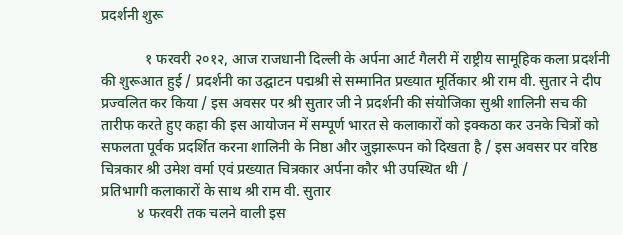प्रदर्शनी शुरू

            १ फरवरी २०१२, आज राजधानी दिल्ली के अर्पना आर्ट गैलरी में राष्ट्रीय सामूहिक कला प्रदर्शनी की शुरूआत हुई / प्रदर्शनी का उद्घाटन पद्मश्री से सम्मानित प्रख्यात मूर्तिकार श्री राम वी. सुतार ने दीप प्रज्वलित कर किया / इस अवसर पर श्री सुतार जी ने प्रदर्शनी की संयोजिका सुश्री शालिनी सच की तारीफ करते हुए कहा की इस आयोजन में सम्पूर्ण भारत से कलाकारों को इक्कठा कर उनके चित्रों को सफलता पूर्वक प्रदर्शित करना शालिनी के निष्ठा और जुझारूपन को दिखता है / इस अवसर पर वरिष्ठ चित्रकार श्री उमेश वर्मा एवं प्रख्यात चित्रकार अर्पना कौर भी उपस्थित थी /
प्रतिभागी कलाकारों के साथ श्री राम वी. सुतार
          ४ फरवरी तक चलने वाली इस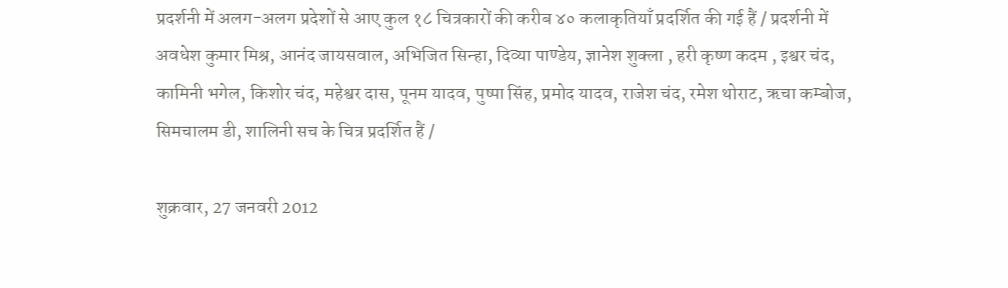प्रदर्शनी में अलग-अलग प्रदेशों से आए कुल १८ चित्रकारों की करीब ४० कलाकृतियाँ प्रदर्शित की गई हैं / प्रदर्शनी में अवधेश कुमार मिश्र, आनंद जायसवाल, अभिजित सिन्हा, दिव्या पाण्डेय, ज्ञानेश शुक्ला , हरी कृष्ण कदम , इश्वर चंद, कामिनी भगेल, किशोर चंद, महेश्वर दास, पूनम यादव, पुष्पा सिंह, प्रमोद यादव, राजेश चंद, रमेश थोराट, ऋचा कम्बोज, सिमचालम डी, शालिनी सच के चित्र प्रदर्शित हैं /

शुक्रवार, 27 जनवरी 2012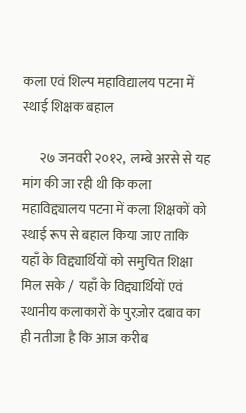कला एवं शिल्प महाविद्यालय पटना में स्थाई शिक्षक बहाल

      २७ जनवरी २०१२,  लम्बे अरसे से यह मांग की जा रही थी कि कला महाविद्द्यालय पटना में कला शिक्षकों को स्थाई रूप से बहाल किया जाए ताकि यहाँ के विद्द्यार्थियों को समुचित शिक्षा मिल सके /  यहाँ के विद्द्यार्थियों एवं स्थानीय कलाकारों के पुरज़ोर दबाव का ही नतीजा है कि आज करीब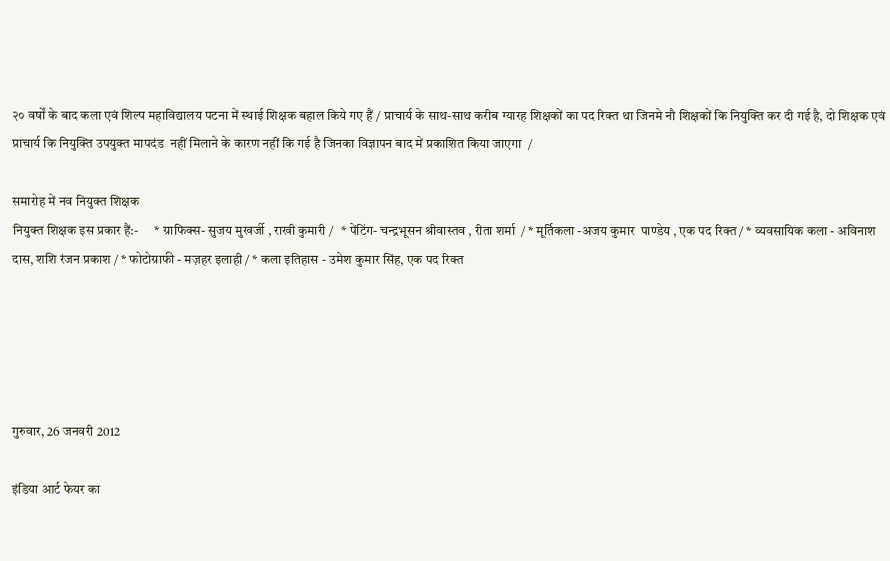२० वर्षों के बाद कला एवं शिल्प महाविद्यालय पटना में स्थाई शिक्षक बहाल किये गए हैं / प्राचार्य के साथ-साथ करीब ग्यारह शिक्षकों का पद रिक्त था जिनमे नौ शिक्षकों कि नियुक्ति कर दी गई है, दो शिक्षक एवं प्राचार्य कि नियुक्ति उपयुक्त मापदंड  नहीं मिलाने के कारण नहीं कि गई है जिनका विज्ञापन बाद में प्रकाशित किया जाएगा  /

समारोह में नव नियुक्त शिक्षक
नियुक्त शिक्षक इस प्रकार हैं:-      * ग्राफिक्स- सुजय मुखर्जी , राखी कुमारी /   * पेंटिंग- चन्द्रभूसन श्रीवास्तव , रीता शर्मा  / * मूर्तिकला -अजय कुमार  पाण्डेय , एक पद रिक्त / * व्यवसायिक कला - अविनाश दास, शशि रंजन प्रकाश / * फोटोग्राफी - मज़हर इलाही / * कला इतिहास - उमेश कुमार सिंह, एक पद रिक्त





गुरुवार, 26 जनवरी 2012

इंडिया आर्ट फेयर का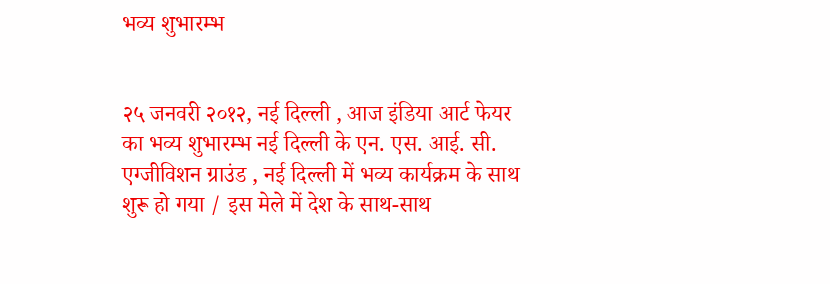भव्य शुभारम्भ


२५ जनवरी २०१२, नई दिल्ली , आज इंडिया आर्ट फेयर का भव्य शुभारम्भ नई दिल्ली के एन. एस. आई. सी. एग्जीविशन ग्राउंड , नई दिल्ली में भव्य कार्यक्रम के साथ शुरू हो गया / इस मेले में देश के साथ-साथ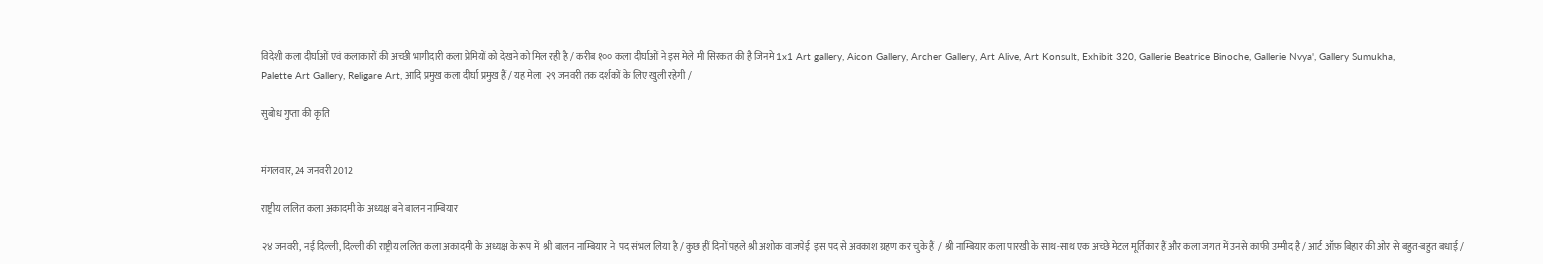विदेशी कला दीर्घाओं एवं कलाकारों की अच्छी भागीदारी कला प्रेमियों को देखने को मिल रही है / करीब १०० कला दीर्घाओं ने इस मेले मी सिरकत की है जिनमे 1x1 Art gallery, Aicon Gallery, Archer Gallery, Art Alive, Art Konsult, Exhibit 320, Gallerie Beatrice Binoche, Gallerie Nvya', Gallery Sumukha,
Palette Art Gallery, Religare Art, आदि प्रमुख कला दीर्घा प्रमुख हैं / यह मेला  २९ जनवरी तक दर्शकों के लिए खुली रहेगी /

सुबोध गुप्ता की कृति


मंगलवार, 24 जनवरी 2012

राष्ट्रीय ललित कला अकादमी के अध्यक्ष बने बालन नाम्बियार

२४ जनवरी, नई दिल्ली, दिल्ली की राष्ट्रीय ललित कला अकादमी के अध्यक्ष के रूप में  श्री बालन नाम्बियार ने  पद संभल लिया है / कुछ हीं दिनों पहले श्री अशोक वाजपेई  इस पद से अवकाश ग्रहण कर चुके हैं  / श्री नाम्बियार कला पारखी के साथ-साथ एक अच्छे मेटल मूर्तिकार हैं और कला जगत में उनसे काफी उम्मीद है / आर्ट ऑफ़ बिहार की ओर से बहुत-बहुत बधाई /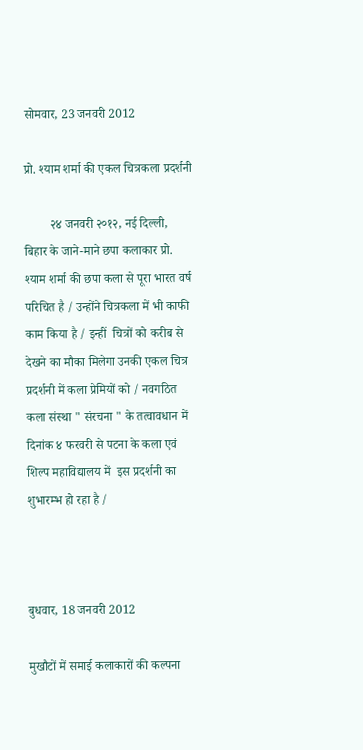सोमवार, 23 जनवरी 2012

प्रो. श्याम शर्मा की एकल चित्रकला प्रदर्शनी

        २४ जनवरी २०१२, नई दिल्ली, बिहार के जाने-माने छपा कलाकार प्रो. श्याम शर्मा की छपा कला से पूरा भारत वर्ष परिचित है / उन्होंने चित्रकला में भी काफी काम किया है / इन्हीं  चित्रों को करीब से देखने का मौका मिलेगा उनकी एकल चित्र प्रदर्शनी में कला प्रेमियों को / नवगठित कला संस्था " संरचना " के तत्वावधान में दिनांक ४ फरवरी से पटना के कला एवं शिल्प महाविद्यालय में  इस प्रदर्शनी का शुभारम्भ हो रहा है /



बुधवार, 18 जनवरी 2012

मुखौटों में समाई कलाकारों की कल्पना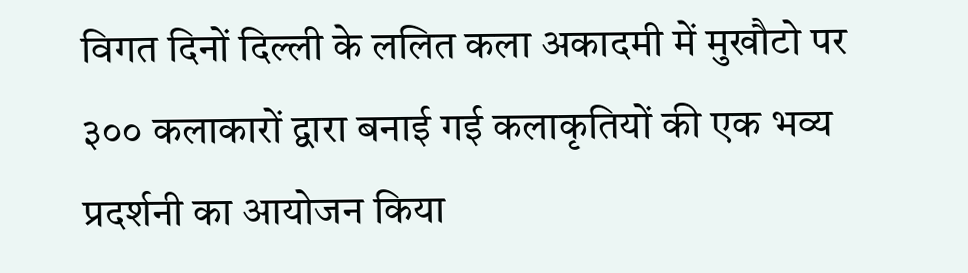विगत दिनों दिल्ली के ललित कला अकादमी में मुखौटो पर ३०० कलाकारों द्वारा बनाई गई कलाकृतियों की एक भव्य प्रदर्शनी का आयोजन किया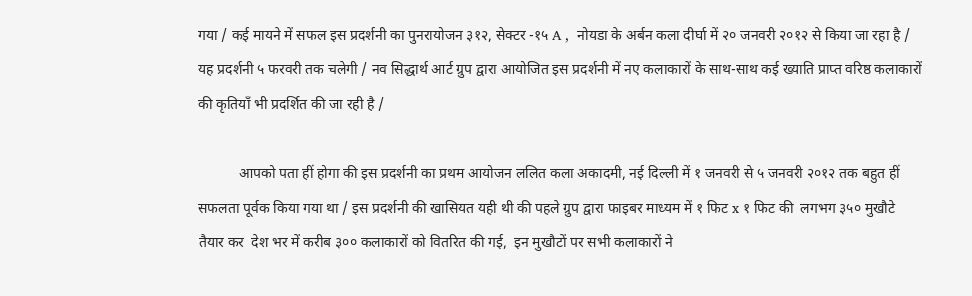गया / कई मायने में सफल इस प्रदर्शनी का पुनरायोजन ३१२, सेक्टर -१५ A ,  नोयडा के अर्बन कला दीर्घा में २० जनवरी २०१२ से किया जा रहा है / यह प्रदर्शनी ५ फरवरी तक चलेगी / नव सिद्धार्थ आर्ट ग्रुप द्वारा आयोजित इस प्रदर्शनी में नए कलाकारों के साथ-साथ कई ख्याति प्राप्त वरिष्ठ कलाकारों की कृतियाँ भी प्रदर्शित की जा रही है /

           आपको पता हीं होगा की इस प्रदर्शनी का प्रथम आयोजन ललित कला अकादमी, नई दिल्ली में १ जनवरी से ५ जनवरी २०१२ तक बहुत हीं सफलता पूर्वक किया गया था / इस प्रदर्शनी की खासियत यही थी की पहले ग्रुप द्वारा फाइबर माध्यम में १ फिट x १ फिट की  लगभग ३५० मुखौटे  तैयार कर  देश भर में करीब ३०० कलाकारों को वितरित की गई,  इन मुखौटों पर सभी कलाकारों ने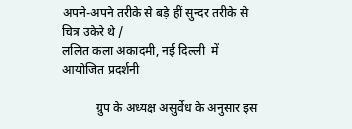अपने-अपने तरीके से बड़े हीं सुन्दर तरीके से चित्र उकेरे थे /
ललित कला अकादमी, नई दिल्ली  में आयोजित प्रदर्शनी

           ग्रुप के अध्यक्ष असुर्वेध के अनुसार इस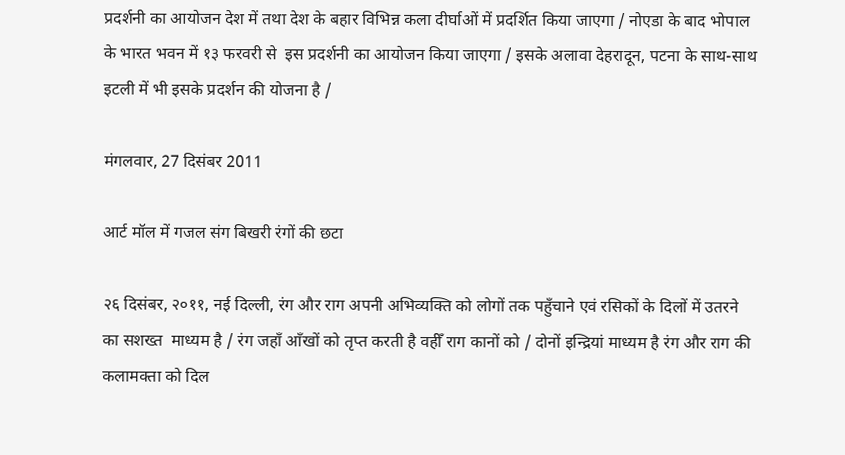प्रदर्शनी का आयोजन देश में तथा देश के बहार विभिन्न कला दीर्घाओं में प्रदर्शित किया जाएगा / नोएडा के बाद भोपाल के भारत भवन में १३ फरवरी से  इस प्रदर्शनी का आयोजन किया जाएगा / इसके अलावा देहरादून, पटना के साथ-साथ इटली में भी इसके प्रदर्शन की योजना है /

मंगलवार, 27 दिसंबर 2011

आर्ट मॉल में गजल संग बिखरी रंगों की छटा

२६ दिसंबर, २०११, नई दिल्ली, रंग और राग अपनी अभिव्यक्ति को लोगों तक पहुँचाने एवं रसिकों के दिलों में उतरने का सशख्त  माध्यम है / रंग जहाँ आँखों को तृप्त करती है वहीँ राग कानों को / दोनों इन्द्रियां माध्यम है रंग और राग की कलामक्ता को दिल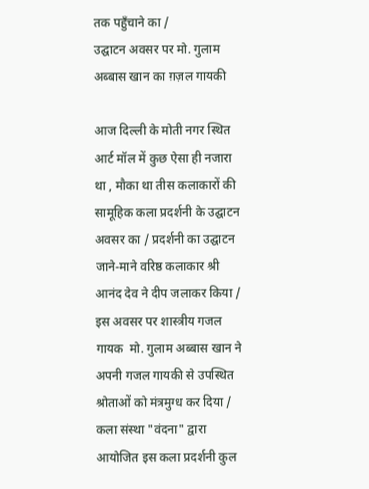तक पहुँचाने का /
उद्घाटन अवसर पर मो. गुलाम अब्बास खान का ग़ज़ल गायकी

आज दिल्ली के मोती नगर स्थित आर्ट मॉल में कुछ ऐसा ही नजारा था , मौका था तीस कलाकारों की सामूहिक कला प्रदर्शनी के उद्घाटन अवसर का / प्रदर्शनी का उद्घाटन जाने-माने वरिष्ठ कलाकार श्री आनंद देव ने दीप जलाकर किया / इस अवसर पर शास्त्रीय गजल गायक  मो. गुलाम अब्बास खान ने अपनी गजल गायकी से उपस्थित श्रोताओं को मंत्रमुग्ध कर दिया /
कला संस्था "वंदना" द्वारा आयोजित इस कला प्रदर्शनी कुल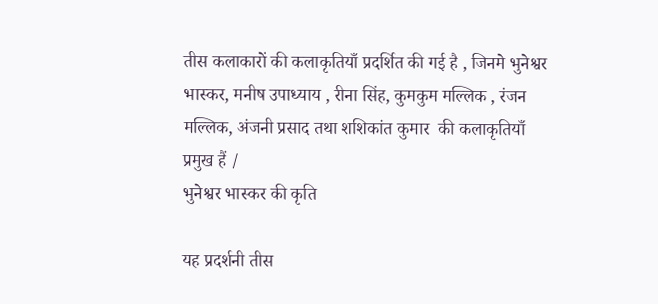तीस कलाकारों की कलाकृतियाँ प्रदर्शित की गई है , जिनमे भुनेश्वर भास्कर, मनीष उपाध्याय , रीना सिंह, कुमकुम मल्लिक , रंजन मल्लिक, अंजनी प्रसाद तथा शशिकांत कुमार  की कलाकृतियाँ प्रमुख हैं /
भुनेश्वर भास्कर की कृति

यह प्रदर्शनी तीस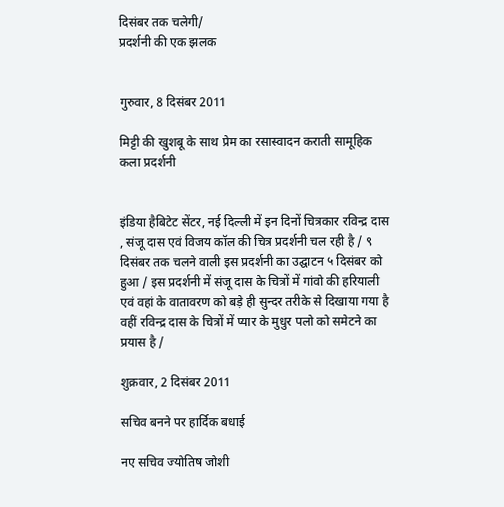दिसंबर तक चलेगी/
प्रदर्शनी की एक झलक


गुरुवार, 8 दिसंबर 2011

मिट्टी की खुशबू के साथ प्रेम का रसास्वादन कराती सामूहिक कला प्रदर्शनी


इंडिया हैबिटेट सेंटर, नई दिल्ली में इन दिनों चित्रकार रविन्द्र दास , संजू दास एवं विजय कॉल की चित्र प्रदर्शनी चल रही है / ९ दिसंबर तक चलने वाली इस प्रदर्शनी का उद्घाटन ५ दिसंबर को हुआ / इस प्रदर्शनी में संजू दास के चित्रों में गांवो की हरियाली एवं वहां के वातावरण को बड़े ही सुन्दर तरीके से दिखाया गया है वहीं रविन्द्र दास के चित्रों में प्यार के मुधुर पलो को समेटने का प्रयास है /

शुक्रवार, 2 दिसंबर 2011

सचिव बनने पर हार्दिक बधाई

नए सचिव ज्योतिष जोशी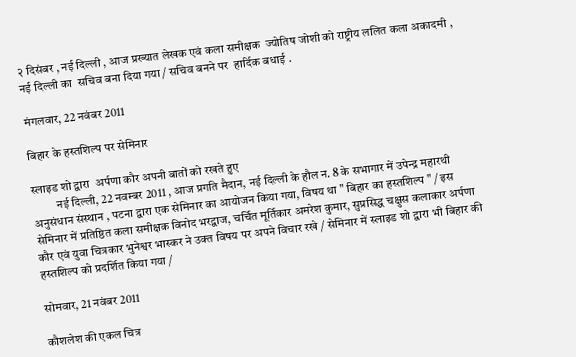२ दिसंबर , नई दिल्ली , आज प्रख्यात लेखक एवं कला समीक्षक  ज्योतिष जोशी को राष्ट्रीय ललित कला अकादमी , नई दिल्ली का  सचिव बना दिया गया / सचिव बनने पर  हार्दिक बधाई .

मंगलवार, 22 नवंबर 2011

बिहार के हस्तशिल्प पर सेमिनार

स्लाइड शो द्वारा  अर्पणा कौर अपनी बातों को रखते हुए
          नई दिल्ली, 22 नवम्बर 2011 , आज प्रगति मैदान, नई दिल्ली के हौल न. 8 के सभागार में उपेन्द्र महारथी अनुसंधान संस्थान , पटना द्वारा एक सेमिनार का आयोजन किया गया, विषय था " बिहार का हस्तशिल्प " / इस सेमिनार में प्रतिष्ठित कला समीक्षक विनोद भरद्वाज, चर्चित मूर्तिकार अमरेश कुमार, सुप्रसिद्ध चक्षुस कलाकार अर्पणा कौर एवं युवा चित्रकार भुनेश्वर भास्कर ने उक्त विषय पर अपने विचार रखे / सेमिनार में स्लाइड शो द्वारा भी बिहार की हस्तशिल्प को प्रदर्शित किया गया /

सोमवार, 21 नवंबर 2011

कौशलेश की एकल चित्र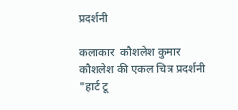प्रदर्शनी

कलाकार  कौशलेश कुमार
कौशलेश की एकल चित्र प्रदर्शनी
"हार्ट टू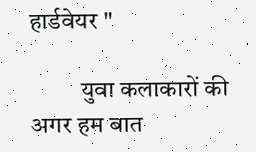हार्डवेयर "

          युवा कलाकारों की अगर हम बात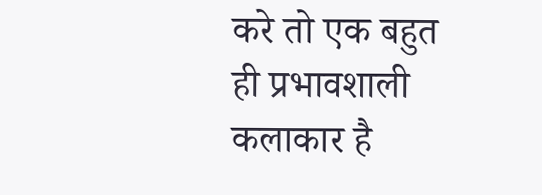करे तो एक बहुत ही प्रभावशाली कलाकार है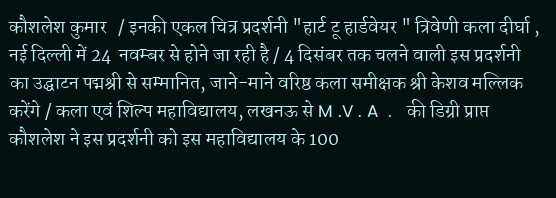कौशलेश कुमार   / इनकी एकल चित्र प्रदर्शनी "हार्ट टू हार्डवेयर " त्रिवेणी कला दीर्घा , नई दिल्ली में 24  नवम्बर से होने जा रही है / 4 दिसंबर तक चलने वाली इस प्रदर्शनी का उद्घाटन पद्मश्री से सम्मानित, जाने-माने वरिष्ठ कला समीक्षक श्री केशव मल्लिक करेंगे / कला एवं शिल्प महाविद्यालय, लखनऊ से M .V . A  .   की डिग्री प्राप्त कौशलेश ने इस प्रदर्शनी को इस महाविद्यालय के 100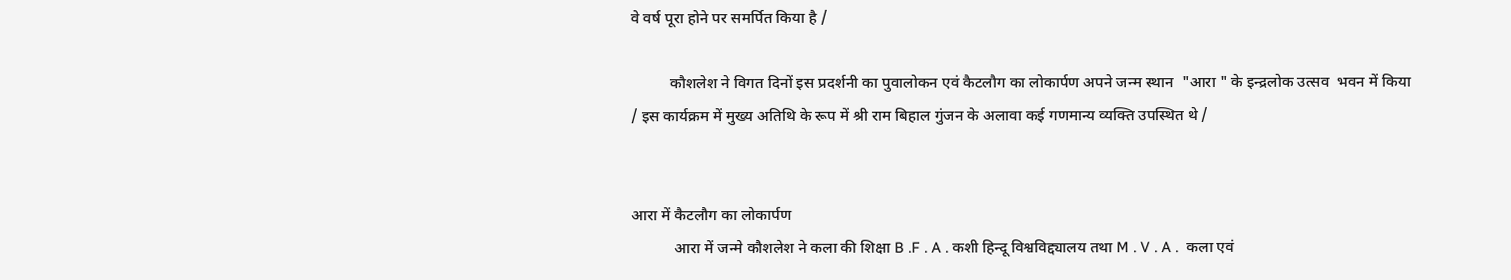वे वर्ष पूरा होने पर समर्पित किया है /

          कौशलेश ने विगत दिनों इस प्रदर्शनी का पुवालोकन एवं कैटलौग का लोकार्पण अपने जन्म स्थान  "आरा " के इन्द्रलोक उत्सव  भवन में किया / इस कार्यक्रम में मुख्य अतिथि के रूप में श्री राम बिहाल गुंजन के अलावा कई गणमान्य व्यक्ति उपस्थित थे /


आरा में कैटलौग का लोकार्पण
           आरा में जन्मे कौशलेश ने कला की शिक्षा B .F . A . कशी हिन्दू विश्वविद्द्यालय तथा M . V . A .  कला एवं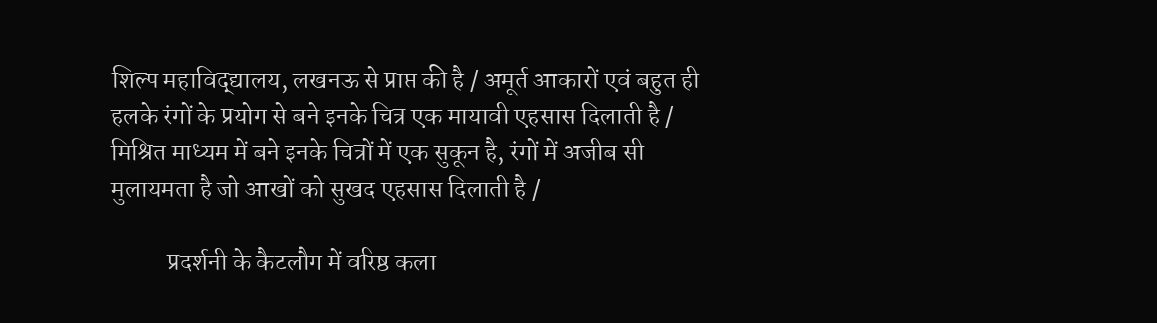शिल्प महाविद्द्यालय, लखनऊ से प्राप्त की है / अमूर्त आकारों एवं बहुत ही हलके रंगों के प्रयोग से बने इनके चित्र एक मायावी एहसास दिलाती है / मिश्रित माध्यम में बने इनके चित्रों में एक सुकून है, रंगों में अजीब सी मुलायमता है जो आखों को सुखद एहसास दिलाती है /

           प्रदर्शनी के कैटलौग में वरिष्ठ कला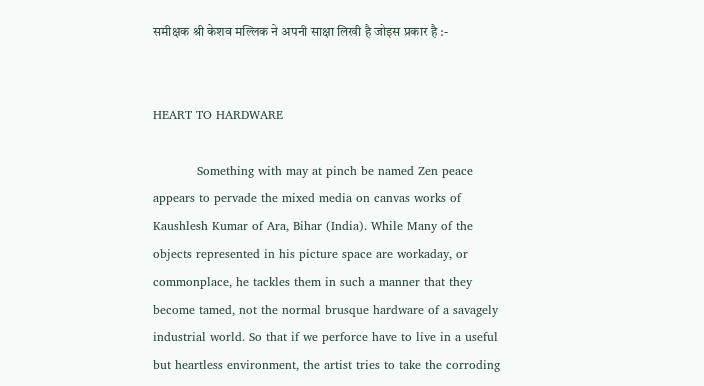समीक्षक श्री केशव मल्लिक ने अपनी साक्षा लिखी है जोइस प्रकार है :-


HEART TO HARDWARE

           Something with may at pinch be named Zen peace appears to pervade the mixed media on canvas works of Kaushlesh Kumar of Ara, Bihar (India). While Many of the objects represented in his picture space are workaday, or commonplace, he tackles them in such a manner that they become tamed, not the normal brusque hardware of a savagely industrial world. So that if we perforce have to live in a useful but heartless environment, the artist tries to take the corroding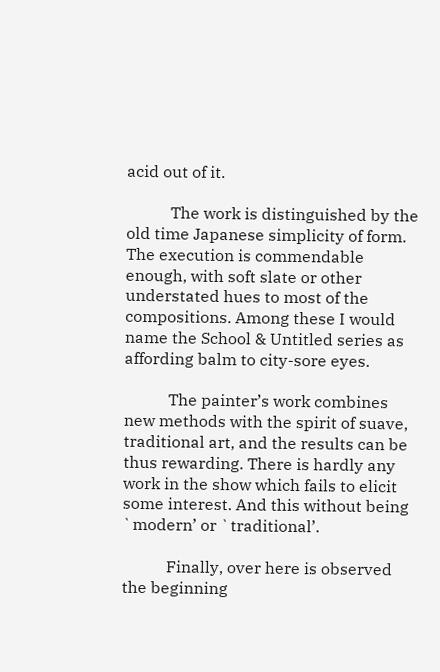acid out of it.

           The work is distinguished by the old time Japanese simplicity of form. The execution is commendable enough, with soft slate or other understated hues to most of the compositions. Among these I would name the School & Untitled series as affording balm to city-sore eyes.

           The painter’s work combines new methods with the spirit of suave, traditional art, and the results can be thus rewarding. There is hardly any work in the show which fails to elicit some interest. And this without being `modern’ or `traditional’.

           Finally, over here is observed the beginning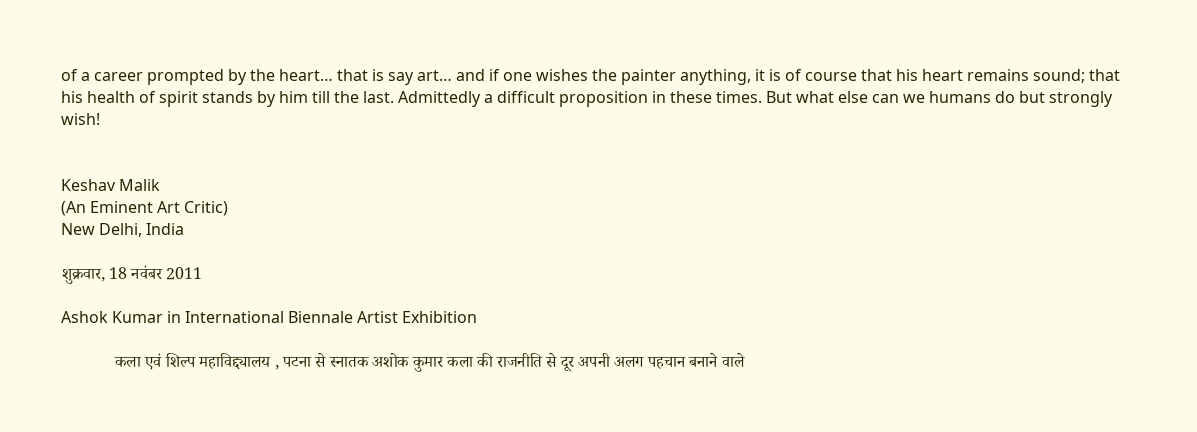of a career prompted by the heart… that is say art… and if one wishes the painter anything, it is of course that his heart remains sound; that his health of spirit stands by him till the last. Admittedly a difficult proposition in these times. But what else can we humans do but strongly wish!


Keshav Malik
(An Eminent Art Critic)
New Delhi, India

शुक्रवार, 18 नवंबर 2011

Ashok Kumar in International Biennale Artist Exhibition

             कला एवं शिल्प महाविद्द्यालय , पटना से स्नातक अशोक कुमार कला की राजनीति से दूर अपनी अलग पहचान बनाने वाले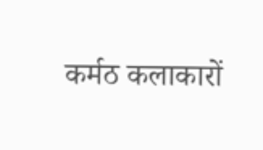कर्मठ कलाकारों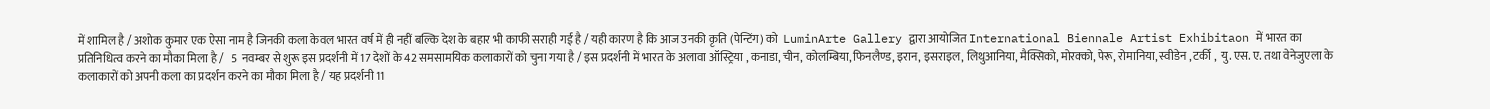में शामिल है / अशोक कुमार एक ऐसा नाम है जिनकी कला केवल भारत वर्ष में ही नहीं बल्कि देश के बहार भी काफी सराही गई है / यही कारण है कि आज उनकी कृति (पेन्टिंग) को  LuminArte Gallery द्वारा आयोजित International Biennale Artist Exhibitaon में भारत का प्रतिनिधित्व करने का मौका मिला है /   5  नवम्बर से शुरू इस प्रदर्शनी में 17 देशों के 42 समसामयिक कलाकारों को चुना गया है / इस प्रदर्शनी में भारत के अलावा ऑस्ट्रिया , कनाडा, चीन, कोलम्बिया, फिनलैण्ड, इरान, इसराइल, लिथुआनिया, मैक्सिको, मोरक्को, पेरू, रोमानिया, स्वीडेन , टर्की ,  यु. एस. ए. तथा वेनेजुएला के कलाकारों को अपनी कला का प्रदर्शन करने का मौका मिला है / यह प्रदर्शनी 11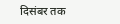दिसंबर तक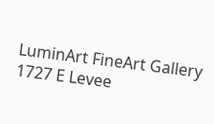LuminArt FineArt Gallery 1727 E Levee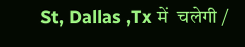St, Dallas ,Tx में  चलेगी /